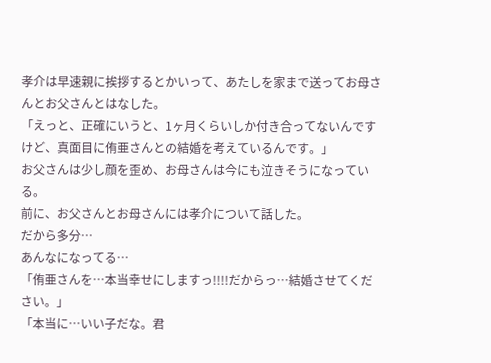孝介は早速親に挨拶するとかいって、あたしを家まで送ってお母さんとお父さんとはなした。
「えっと、正確にいうと、1ヶ月くらいしか付き合ってないんですけど、真面目に侑亜さんとの結婚を考えているんです。」
お父さんは少し顔を歪め、お母さんは今にも泣きそうになっている。
前に、お父さんとお母さんには孝介について話した。
だから多分…
あんなになってる…
「侑亜さんを…本当幸せにしますっ!!!!だからっ…結婚させてください。」
「本当に…いい子だな。君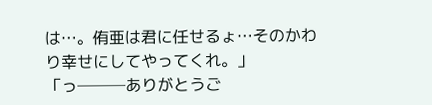は…。侑亜は君に任せるょ…そのかわり幸せにしてやってくれ。」
「っ───ありがとうご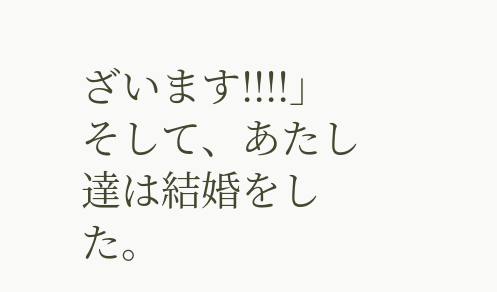ざいます!!!!」
そして、あたし達は結婚をした。